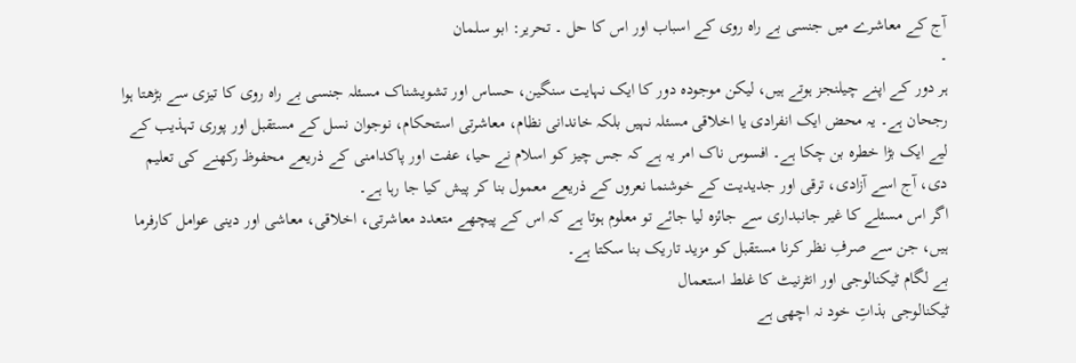آج کے معاشرے میں جنسی بے راہ روی کے اسباب اور اس کا حل ۔ تحریر: ابو سلمان
۔
ہر دور کے اپنے چیلنجز ہوتے ہیں، لیکن موجودہ دور کا ایک نہایت سنگین، حساس اور تشویشناک مسئلہ جنسی بے راہ روی کا تیزی سے بڑھتا ہوا رجحان ہے۔ یہ محض ایک انفرادی یا اخلاقی مسئلہ نہیں بلکہ خاندانی نظام، معاشرتی استحکام، نوجوان نسل کے مستقبل اور پوری تہذیب کے لیے ایک بڑا خطرہ بن چکا ہے۔ افسوس ناک امر یہ ہے کہ جس چیز کو اسلام نے حیا، عفت اور پاکدامنی کے ذریعے محفوظ رکھنے کی تعلیم دی، آج اسے آزادی، ترقی اور جدیدیت کے خوشنما نعروں کے ذریعے معمول بنا کر پیش کیا جا رہا ہے۔
اگر اس مسئلے کا غیر جانبداری سے جائزہ لیا جائے تو معلوم ہوتا ہے کہ اس کے پیچھے متعدد معاشرتی، اخلاقی، معاشی اور دینی عوامل کارفرما ہیں، جن سے صرفِ نظر کرنا مستقبل کو مزید تاریک بنا سکتا ہے۔
بے لگام ٹیکنالوجی اور انٹرنیٹ کا غلط استعمال
ٹیکنالوجی بذاتِ خود نہ اچھی ہے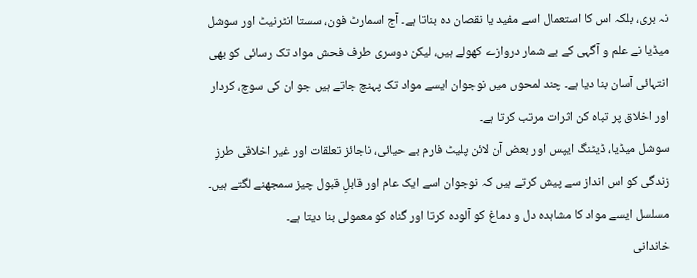نہ بری، بلکہ اس کا استعمال اسے مفید یا نقصان دہ بناتا ہے۔ آج اسمارٹ فون، سستا انٹرنیٹ اور سوشل میڈیا نے علم و آگہی کے بے شمار دروازے کھولے ہیں، لیکن دوسری طرف فحش مواد تک رسائی کو بھی انتہائی آسان بنا دیا ہے۔ چند لمحوں میں نوجوان ایسے مواد تک پہنچ جاتے ہیں جو ان کی سوچ، کردار اور اخلاق پر تباہ کن اثرات مرتب کرتا ہے۔
سوشل میڈیا، ڈیٹنگ ایپس اور بعض آن لائن پلیٹ فارم بے حیائی، ناجائز تعلقات اور غیر اخلاقی طرزِ زندگی کو اس انداز سے پیش کرتے ہیں کہ نوجوان اسے ایک عام اور قابلِ قبول چیز سمجھنے لگتے ہیں۔ مسلسل ایسے مواد کا مشاہدہ دل و دماغ کو آلودہ کرتا اور گناہ کو معمولی بنا دیتا ہے۔
خاندانی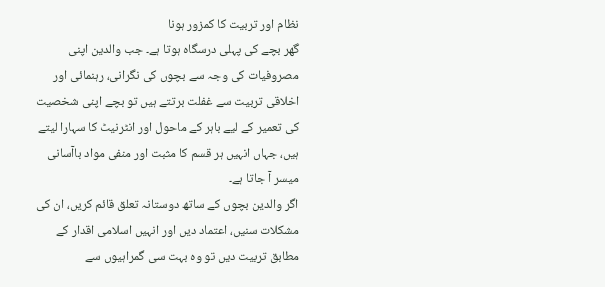نظام اور تربیت کا کمزور ہونا
گھر بچے کی پہلی درسگاہ ہوتا ہے۔ جب والدین اپنی مصروفیات کی وجہ سے بچوں کی نگرانی، رہنمائی اور اخلاقی تربیت سے غفلت برتتے ہیں تو بچے اپنی شخصیت کی تعمیر کے لیے باہر کے ماحول اور انٹرنیٹ کا سہارا لیتے ہیں، جہاں انہیں ہر قسم کا مثبت اور منفی مواد باآسانی میسر آ جاتا ہے۔
اگر والدین بچوں کے ساتھ دوستانہ تعلق قائم کریں، ان کی مشکلات سنیں، اعتماد دیں اور انہیں اسلامی اقدار کے مطابق تربیت دیں تو وہ بہت سی گمراہیوں سے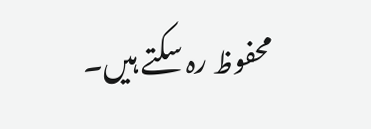محفوظ رہ سکتے ہیں۔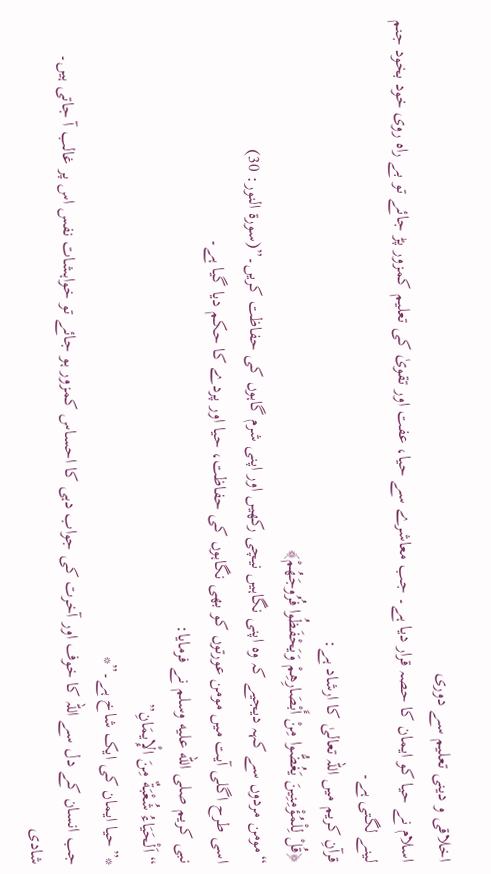اخلاقی و دینی تعلیم سے دوری
اسلام نے حیا کو ایمان کا حصہ قرار دیا ہے۔ جب معاشرے سے حیا، عفت اور تقویٰ کی تعلیم کمزور پڑ جائے تو بے راہ روی خود بخود جنم لینے لگتی ہے۔
قرآنِ کریم میں اللہ تعالیٰ کا ارشاد ہے:
﴿قُلْ لِلْمُؤْمِنِينَ يَغُضُّوا مِنْ أَبْصَارِهِمْ وَيَحْفَظُوا فُرُوجَهُمْ﴾
“مومن مردوں سے کہہ دیجیے کہ وہ اپنی نگاہیں نیچی رکھیں اور اپنی شرم گاہوں کی حفاظت کریں۔”(سورۃ النور: 30)
اسی طرح اگلی آیت میں مومن عورتوں کو بھی نگاہوں کی حفاظت، حیا اور پردے کا حکم دیا گیا ہے۔
نبی کریم صلى الله عليه وسلم نے فرمایا:
“اَلْحَيَاءُ شُعْبَةٌ مِنَ الْإِيمَانِ”
*”حیا ایمان کی ایک شاخ ہے۔”*
جب انسان کے دل سے اللہ کا خوف اور آخرت کی جواب دہی کا احساس کمزور ہو جائے تو خواہشات نفس اس پر غالب آ جاتی ہیں۔
شادی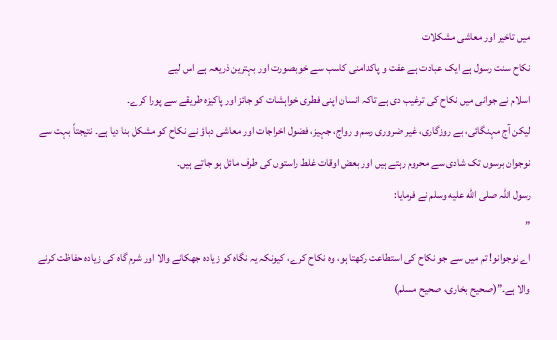میں تاخیر اور معاشی مشکلات
نکاح سنت رسول ہے ایک عبادت ہے عفت و پاکدامنی کاسب سے خوبصورت اور بہترین ذریعہ ہے اس لیے
اسلام نے جوانی میں نکاح کی ترغیب دی ہے تاکہ انسان اپنی فطری خواہشات کو جائز اور پاکیزہ طریقے سے پورا کرے۔
لیکن آج مہنگائی، بے روزگاری، غیر ضروری رسم و رواج، جہیز، فضول اخراجات اور معاشی دباؤ نے نکاح کو مشکل بنا دیا ہے۔ نتیجتاً بہت سے نوجوان برسوں تک شادی سے محروم رہتے ہیں اور بعض اوقات غلط راستوں کی طرف مائل ہو جاتے ہیں۔
رسول اللہ صلى الله عليه وسلم نے فرمایا:
”
اے نوجوانو! تم میں سے جو نکاح کی استطاعت رکھتا ہو، وہ نکاح کرے، کیونکہ یہ نگاہ کو زیادہ جھکانے والا اور شرم گاہ کی زیادہ حفاظت کرنے والا ہے۔”(صحیح بخاری، صحیح مسلم)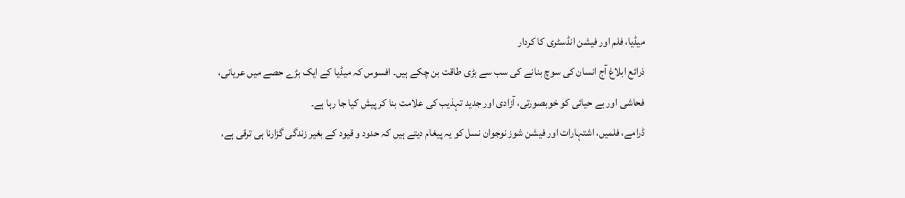میڈیا، فلم اور فیشن انڈسٹری کا کردار
ذرائع ابلاغ آج انسان کی سوچ بنانے کی سب سے بڑی طاقت بن چکے ہیں۔ افسوس کہ میڈیا کے ایک بڑے حصے میں عریانی، فحاشی اور بے حیائی کو خوبصورتی، آزادی اور جدید تہذیب کی علامت بنا کر پیش کیا جا رہا ہے۔
ڈرامے، فلمیں، اشتہارات اور فیشن شوز نوجوان نسل کو یہ پیغام دیتے ہیں کہ حدود و قیود کے بغیر زندگی گزارنا ہی ترقی ہے،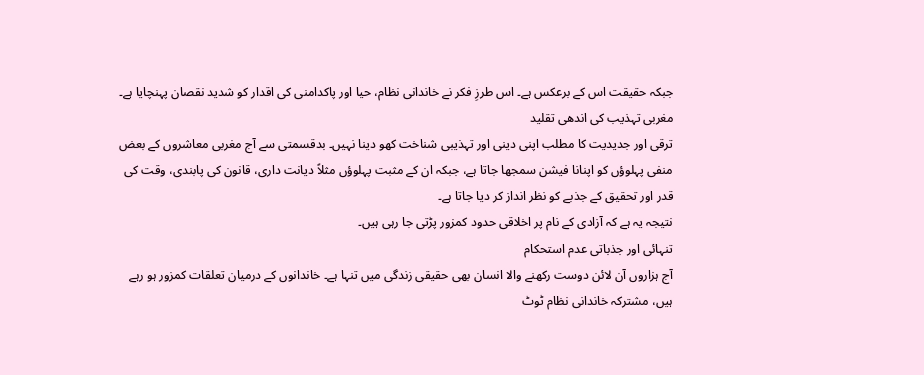جبکہ حقیقت اس کے برعکس ہے۔ اس طرزِ فکر نے خاندانی نظام، حیا اور پاکدامنی کی اقدار کو شدید نقصان پہنچایا ہے۔
مغربی تہذیب کی اندھی تقلید
ترقی اور جدیدیت کا مطلب اپنی دینی اور تہذیبی شناخت کھو دینا نہیں۔ بدقسمتی سے آج مغربی معاشروں کے بعض منفی پہلوؤں کو اپنانا فیشن سمجھا جاتا ہے، جبکہ ان کے مثبت پہلوؤں مثلاً دیانت داری، قانون کی پابندی، وقت کی قدر اور تحقیق کے جذبے کو نظر انداز کر دیا جاتا ہے۔
نتیجہ یہ ہے کہ آزادی کے نام پر اخلاقی حدود کمزور پڑتی جا رہی ہیں۔
تنہائی اور جذباتی عدم استحکام
آج ہزاروں آن لائن دوست رکھنے والا انسان بھی حقیقی زندگی میں تنہا ہے۔ خاندانوں کے درمیان تعلقات کمزور ہو رہے ہیں، مشترکہ خاندانی نظام ٹوٹ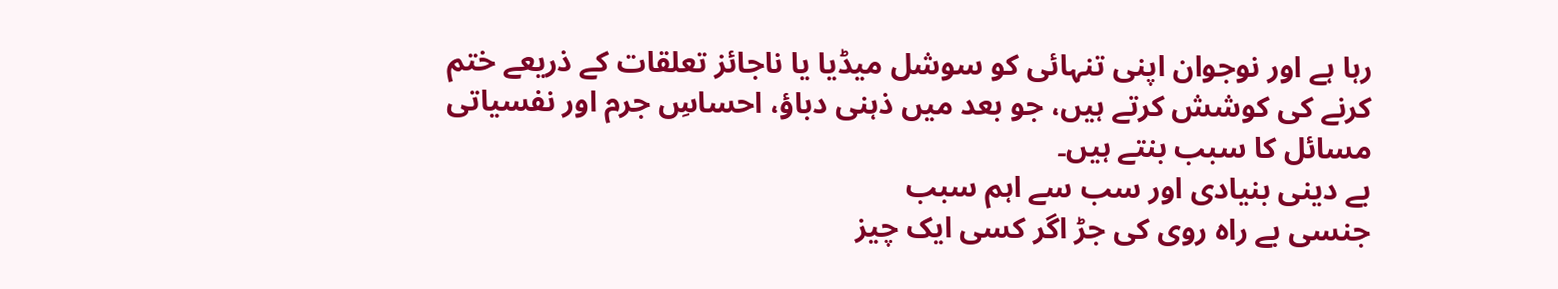رہا ہے اور نوجوان اپنی تنہائی کو سوشل میڈیا یا ناجائز تعلقات کے ذریعے ختم کرنے کی کوشش کرتے ہیں، جو بعد میں ذہنی دباؤ، احساسِ جرم اور نفسیاتی مسائل کا سبب بنتے ہیں۔
بے دینی بنیادی اور سب سے اہم سبب
جنسی بے راہ روی کی جڑ اگر کسی ایک چیز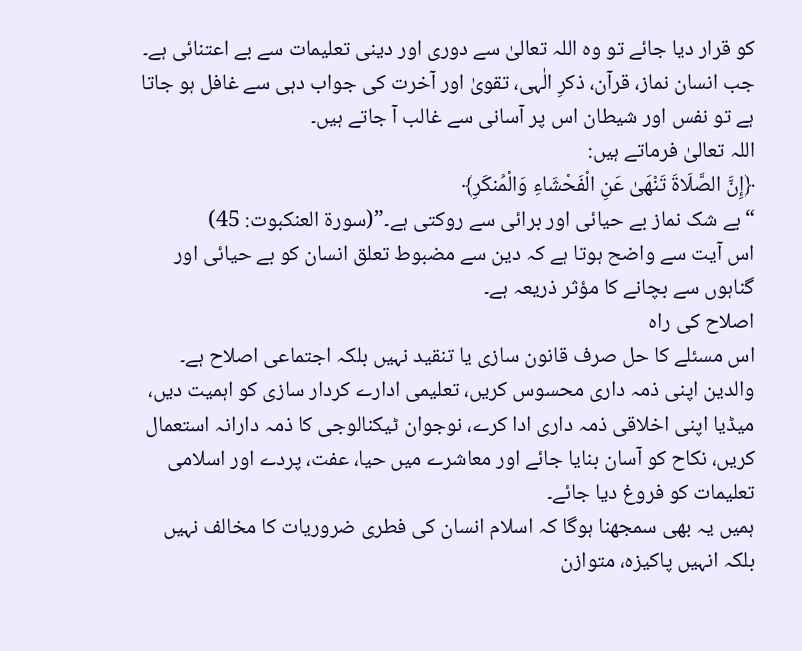کو قرار دیا جائے تو وہ اللہ تعالیٰ سے دوری اور دینی تعلیمات سے بے اعتنائی ہے۔
جب انسان نماز، قرآن، ذکرِ الٰہی، تقویٰ اور آخرت کی جواب دہی سے غافل ہو جاتا ہے تو نفس اور شیطان اس پر آسانی سے غالب آ جاتے ہیں۔
اللہ تعالیٰ فرماتے ہیں:
﴿إِنَّ الصَّلَاةَ تَنْهَىٰ عَنِ الْفَحْشَاءِ وَالْمُنكَرِ﴾
“بے شک نماز بے حیائی اور برائی سے روکتی ہے۔”(سورۃ العنکبوت: 45)
اس آیت سے واضح ہوتا ہے کہ دین سے مضبوط تعلق انسان کو بے حیائی اور گناہوں سے بچانے کا مؤثر ذریعہ ہے۔
اصلاح کی راہ
اس مسئلے کا حل صرف قانون سازی یا تنقید نہیں بلکہ اجتماعی اصلاح ہے۔ والدین اپنی ذمہ داری محسوس کریں، تعلیمی ادارے کردار سازی کو اہمیت دیں، میڈیا اپنی اخلاقی ذمہ داری ادا کرے، نوجوان ٹیکنالوجی کا ذمہ دارانہ استعمال کریں، نکاح کو آسان بنایا جائے اور معاشرے میں حیا، عفت، پردے اور اسلامی تعلیمات کو فروغ دیا جائے۔
ہمیں یہ بھی سمجھنا ہوگا کہ اسلام انسان کی فطری ضروریات کا مخالف نہیں بلکہ انہیں پاکیزہ، متوازن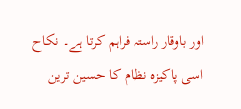اور باوقار راستہ فراہم کرتا ہے۔ نکاح اسی پاکیزہ نظام کا حسین ترین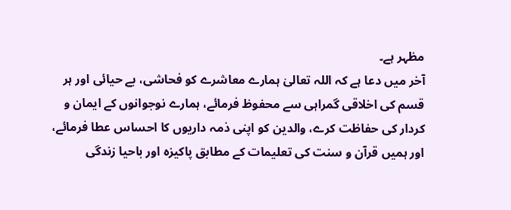مظہر ہے۔
آخر میں دعا ہے کہ اللہ تعالیٰ ہمارے معاشرے کو فحاشی، بے حیائی اور ہر قسم کی اخلاقی گمراہی سے محفوظ فرمائے، ہمارے نوجوانوں کے ایمان و کردار کی حفاظت کرے، والدین کو اپنی ذمہ داریوں کا احساس عطا فرمائے، اور ہمیں قرآن و سنت کی تعلیمات کے مطابق پاکیزہ اور باحیا زندگی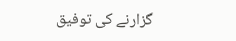گزارنے کی توفیق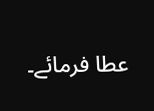عطا فرمائے۔